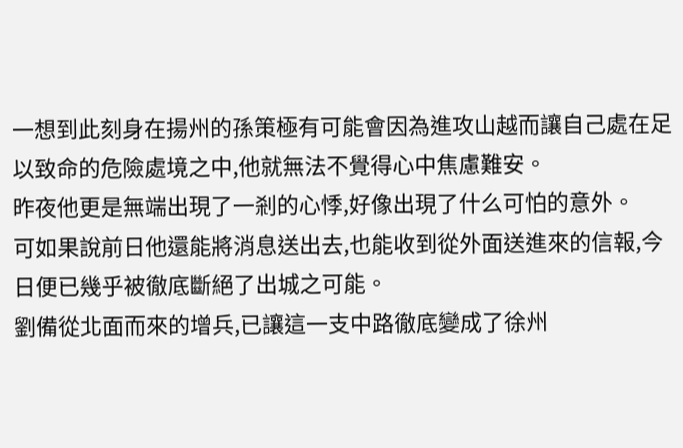一想到此刻身在揚州的孫策極有可能會因為進攻山越而讓自己處在足以致命的危險處境之中,他就無法不覺得心中焦慮難安。
昨夜他更是無端出現了一剎的心悸,好像出現了什么可怕的意外。
可如果說前日他還能將消息送出去,也能收到從外面送進來的信報,今日便已幾乎被徹底斷絕了出城之可能。
劉備從北面而來的增兵,已讓這一支中路徹底變成了徐州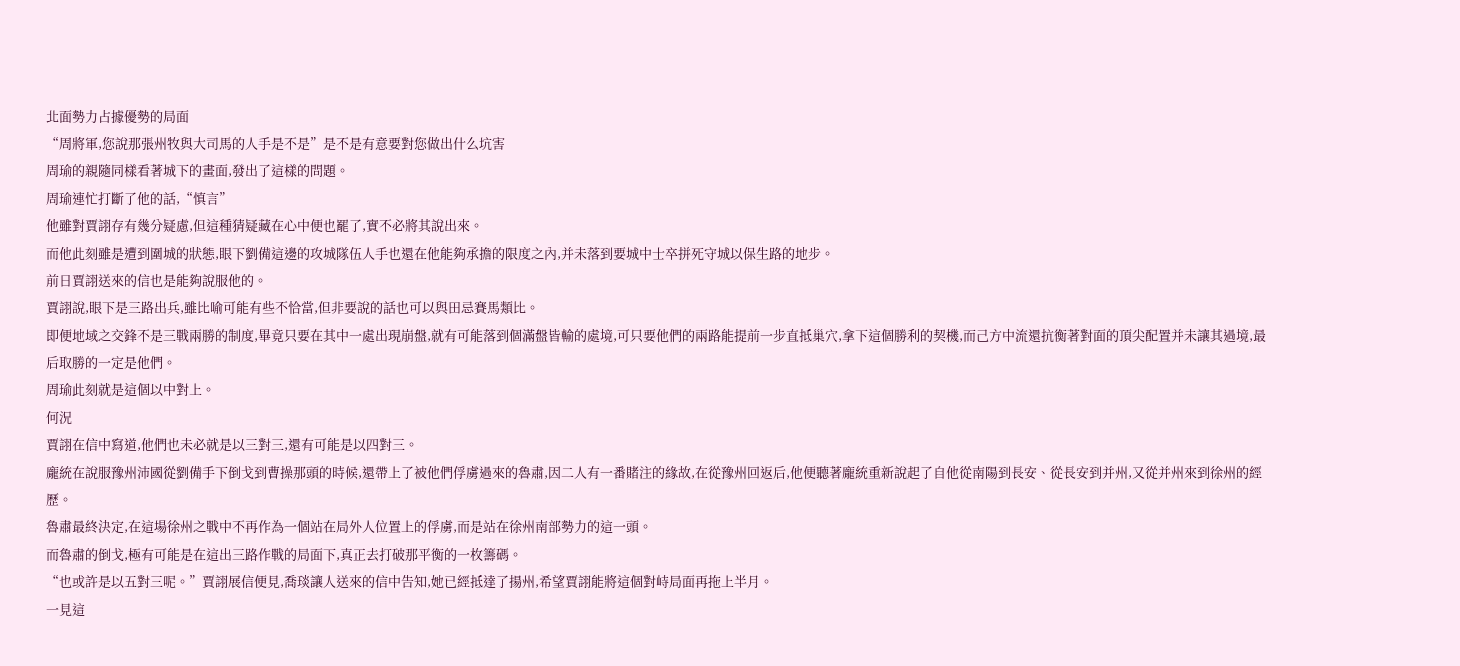北面勢力占據優勢的局面
“周將軍,您說那張州牧與大司馬的人手是不是”是不是有意要對您做出什么坑害
周瑜的親隨同樣看著城下的畫面,發出了這樣的問題。
周瑜連忙打斷了他的話,“慎言”
他雖對賈詡存有幾分疑慮,但這種猜疑藏在心中便也罷了,實不必將其說出來。
而他此刻雖是遭到圍城的狀態,眼下劉備這邊的攻城隊伍人手也還在他能夠承擔的限度之內,并未落到要城中士卒拼死守城以保生路的地步。
前日賈詡送來的信也是能夠說服他的。
賈詡說,眼下是三路出兵,雖比喻可能有些不恰當,但非要說的話也可以與田忌賽馬類比。
即便地域之交鋒不是三戰兩勝的制度,畢竟只要在其中一處出現崩盤,就有可能落到個滿盤皆輸的處境,可只要他們的兩路能提前一步直抵巢穴,拿下這個勝利的契機,而己方中流還抗衡著對面的頂尖配置并未讓其過境,最后取勝的一定是他們。
周瑜此刻就是這個以中對上。
何況
賈詡在信中寫道,他們也未必就是以三對三,還有可能是以四對三。
龐統在說服豫州沛國從劉備手下倒戈到曹操那頭的時候,還帶上了被他們俘虜過來的魯肅,因二人有一番賭注的緣故,在從豫州回返后,他便聽著龐統重新說起了自他從南陽到長安、從長安到并州,又從并州來到徐州的經歷。
魯肅最終決定,在這場徐州之戰中不再作為一個站在局外人位置上的俘虜,而是站在徐州南部勢力的這一頭。
而魯肅的倒戈,極有可能是在這出三路作戰的局面下,真正去打破那平衡的一枚籌碼。
“也或許是以五對三呢。”賈詡展信便見,喬琰讓人送來的信中告知,她已經抵達了揚州,希望賈詡能將這個對峙局面再拖上半月。
一見這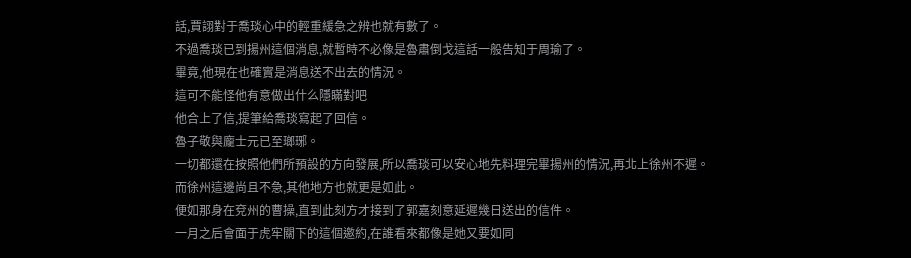話,賈詡對于喬琰心中的輕重緩急之辨也就有數了。
不過喬琰已到揚州這個消息,就暫時不必像是魯肅倒戈這話一般告知于周瑜了。
畢竟,他現在也確實是消息送不出去的情況。
這可不能怪他有意做出什么隱瞞對吧
他合上了信,提筆給喬琰寫起了回信。
魯子敬與龐士元已至瑯琊。
一切都還在按照他們所預設的方向發展,所以喬琰可以安心地先料理完畢揚州的情況,再北上徐州不遲。
而徐州這邊尚且不急,其他地方也就更是如此。
便如那身在兗州的曹操,直到此刻方才接到了郭嘉刻意延遲幾日送出的信件。
一月之后會面于虎牢關下的這個邀約,在誰看來都像是她又要如同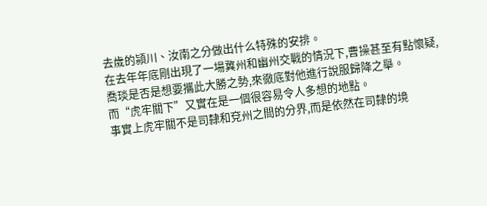去歲的潁川、汝南之分做出什么特殊的安排。
在去年年底剛出現了一場冀州和幽州交戰的情況下,曹操甚至有點懷疑,喬琰是否是想要攜此大勝之勢,來徹底對他進行說服歸降之舉。
而“虎牢關下”又實在是一個很容易令人多想的地點。
事實上虎牢關不是司隸和兗州之間的分界,而是依然在司隸的境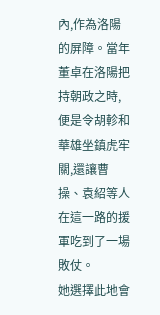內,作為洛陽的屏障。當年董卓在洛陽把持朝政之時,便是令胡軫和華雄坐鎮虎牢關,還讓曹操、袁紹等人在這一路的援軍吃到了一場敗仗。
她選擇此地會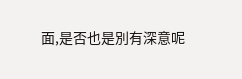面,是否也是別有深意呢